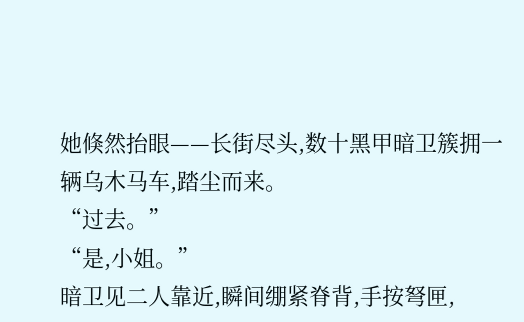她倏然抬眼——长街尽头,数十黑甲暗卫簇拥一辆乌木马车,踏尘而来。
“过去。”
“是,小姐。”
暗卫见二人靠近,瞬间绷紧脊背,手按弩匣,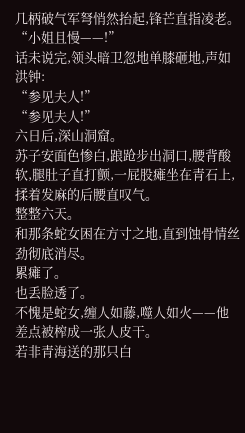几柄破气军弩悄然抬起,锋芒直指凌老。
“小姐且慢——!”
话未说完,领头暗卫忽地单膝砸地,声如洪钟:
“参见夫人!”
“参见夫人!”
六日后,深山洞窟。
苏子安面色惨白,踉跄步出洞口,腰背酸软,腿肚子直打颤,一屁股瘫坐在青石上,揉着发麻的后腰直叹气。
整整六天。
和那条蛇女困在方寸之地,直到蚀骨情丝劲彻底消尽。
累瘫了。
也丢脸透了。
不愧是蛇女,缠人如藤,噬人如火——他差点被榨成一张人皮干。
若非青海送的那只白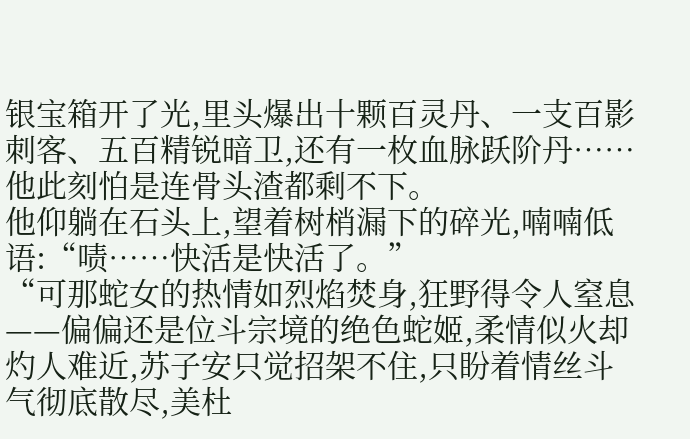银宝箱开了光,里头爆出十颗百灵丹、一支百影刺客、五百精锐暗卫,还有一枚血脉跃阶丹……他此刻怕是连骨头渣都剩不下。
他仰躺在石头上,望着树梢漏下的碎光,喃喃低语:“啧……快活是快活了。”
“可那蛇女的热情如烈焰焚身,狂野得令人窒息——偏偏还是位斗宗境的绝色蛇姬,柔情似火却灼人难近,苏子安只觉招架不住,只盼着情丝斗气彻底散尽,美杜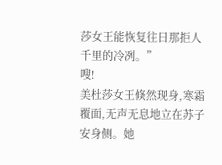莎女王能恢复往日那拒人千里的冷冽。”
嗖!
美杜莎女王倏然现身,寒霜覆面,无声无息地立在苏子安身侧。她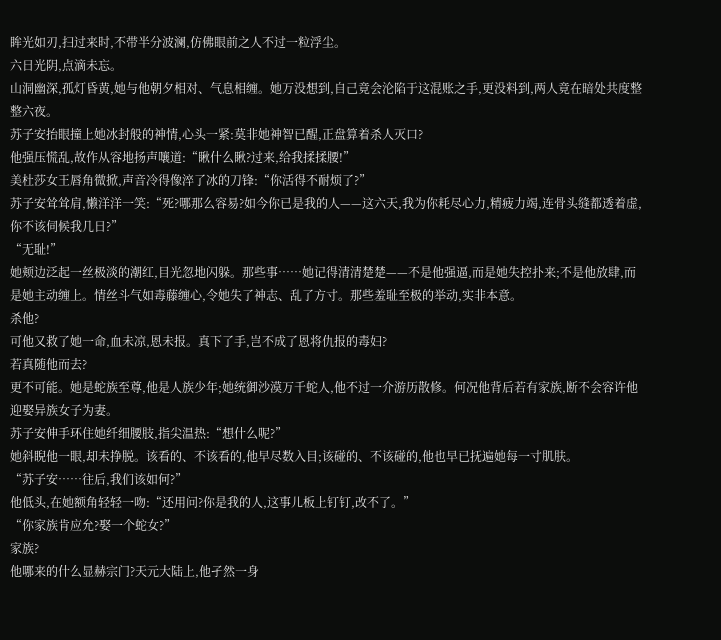眸光如刃,扫过来时,不带半分波澜,仿佛眼前之人不过一粒浮尘。
六日光阴,点滴未忘。
山洞幽深,孤灯昏黄,她与他朝夕相对、气息相缠。她万没想到,自己竟会沦陷于这混账之手,更没料到,两人竟在暗处共度整整六夜。
苏子安抬眼撞上她冰封般的神情,心头一紧:莫非她神智已醒,正盘算着杀人灭口?
他强压慌乱,故作从容地扬声嚷道:“瞅什么瞅?过来,给我揉揉腰!”
美杜莎女王唇角微掀,声音冷得像淬了冰的刀锋:“你活得不耐烦了?”
苏子安耸耸肩,懒洋洋一笑:“死?哪那么容易?如今你已是我的人——这六天,我为你耗尽心力,精疲力竭,连骨头缝都透着虚,你不该伺候我几日?”
“无耻!”
她颊边泛起一丝极淡的潮红,目光忽地闪躲。那些事……她记得清清楚楚——不是他强逼,而是她失控扑来;不是他放肆,而是她主动缠上。情丝斗气如毒藤缠心,令她失了神志、乱了方寸。那些羞耻至极的举动,实非本意。
杀他?
可他又救了她一命,血未凉,恩未报。真下了手,岂不成了恩将仇报的毒妇?
若真随他而去?
更不可能。她是蛇族至尊,他是人族少年;她统御沙漠万千蛇人,他不过一介游历散修。何况他背后若有家族,断不会容许他迎娶异族女子为妻。
苏子安伸手环住她纤细腰肢,指尖温热:“想什么呢?”
她斜睨他一眼,却未挣脱。该看的、不该看的,他早尽数入目;该碰的、不该碰的,他也早已抚遍她每一寸肌肤。
“苏子安……往后,我们该如何?”
他低头,在她额角轻轻一吻:“还用问?你是我的人,这事儿板上钉钉,改不了。”
“你家族肯应允?娶一个蛇女?”
家族?
他哪来的什么显赫宗门?天元大陆上,他孑然一身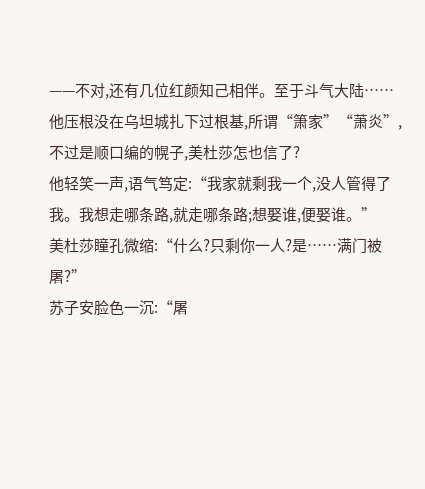——不对,还有几位红颜知己相伴。至于斗气大陆……他压根没在乌坦城扎下过根基,所谓“箫家”“萧炎”,不过是顺口编的幌子,美杜莎怎也信了?
他轻笑一声,语气笃定:“我家就剩我一个,没人管得了我。我想走哪条路,就走哪条路;想娶谁,便娶谁。”
美杜莎瞳孔微缩:“什么?只剩你一人?是……满门被屠?”
苏子安脸色一沉:“屠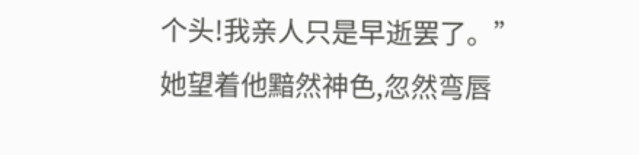个头!我亲人只是早逝罢了。”
她望着他黯然神色,忽然弯唇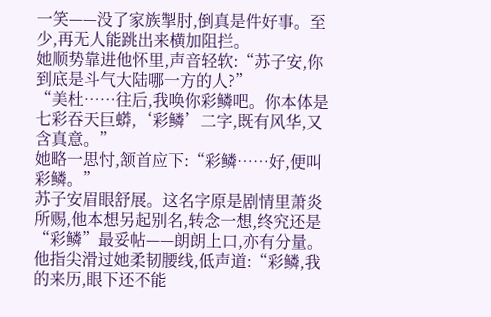一笑——没了家族掣肘,倒真是件好事。至少,再无人能跳出来横加阻拦。
她顺势靠进他怀里,声音轻软:“苏子安,你到底是斗气大陆哪一方的人?”
“美杜……往后,我唤你彩鳞吧。你本体是七彩吞天巨蟒,‘彩鳞’二字,既有风华,又含真意。”
她略一思忖,颔首应下:“彩鳞……好,便叫彩鳞。”
苏子安眉眼舒展。这名字原是剧情里萧炎所赐,他本想另起别名,转念一想,终究还是“彩鳞”最妥帖——朗朗上口,亦有分量。
他指尖滑过她柔韧腰线,低声道:“彩鳞,我的来历,眼下还不能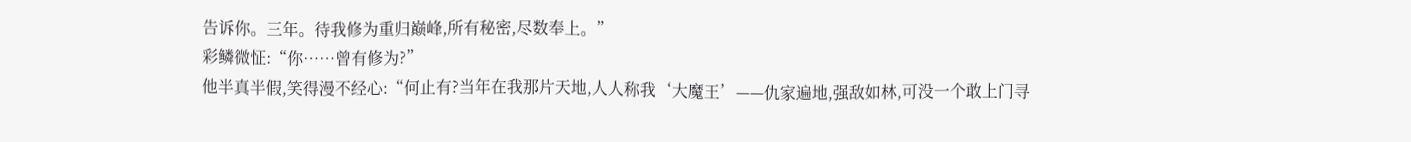告诉你。三年。待我修为重归巅峰,所有秘密,尽数奉上。”
彩鳞微怔:“你……曾有修为?”
他半真半假,笑得漫不经心:“何止有?当年在我那片天地,人人称我‘大魔王’——仇家遍地,强敌如林,可没一个敢上门寻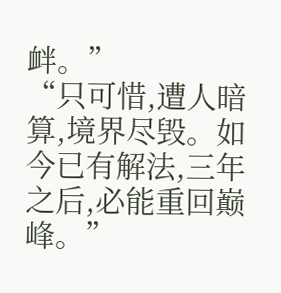衅。”
“只可惜,遭人暗算,境界尽毁。如今已有解法,三年之后,必能重回巅峰。”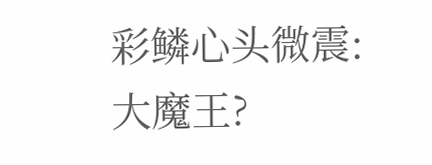彩鳞心头微震:
大魔王?